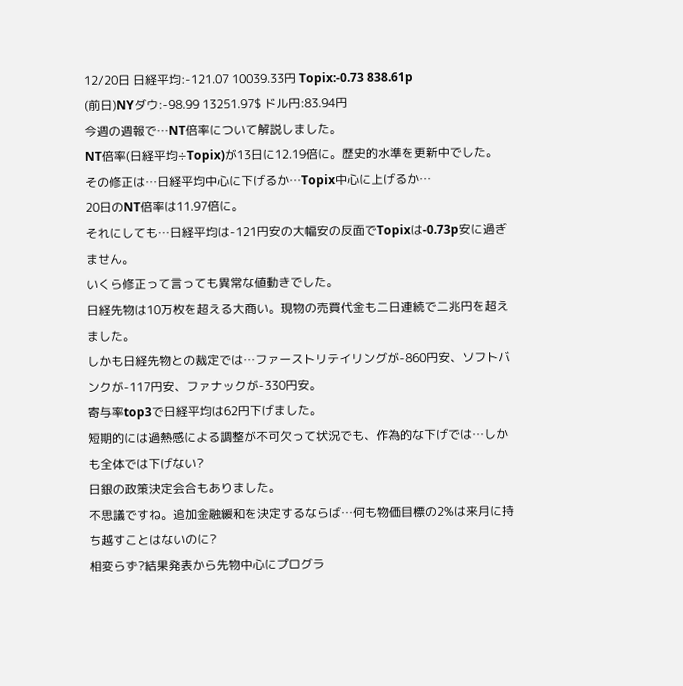12/20日 日経平均:-121.07 10039.33円 Topix:-0.73 838.61p
(前日)NYダウ:-98.99 13251.97$ ドル円:83.94円
今週の週報で…NT倍率について解説しました。
NT倍率(日経平均÷Topix)が13日に12.19倍に。歴史的水準を更新中でした。
その修正は…日経平均中心に下げるか…Topix中心に上げるか…
20日のNT倍率は11.97倍に。
それにしても…日経平均は-121円安の大幅安の反面でTopixは-0.73p安に過ぎません。
いくら修正って言っても異常な値動きでした。
日経先物は10万枚を超える大商い。現物の売買代金も二日連続で二兆円を超えました。
しかも日経先物との裁定では…ファーストリテイリングが-860円安、ソフトバンクが-117円安、ファナックが-330円安。
寄与率top3で日経平均は62円下げました。
短期的には過熱感による調整が不可欠って状況でも、作為的な下げでは…しかも全体では下げない?
日銀の政策決定会合もありました。
不思議ですね。追加金融緩和を決定するならば…何も物価目標の2%は来月に持ち越すことはないのに?
相変らず?結果発表から先物中心にプログラ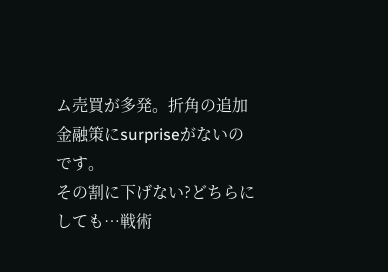ム売買が多発。折角の追加金融策にsurpriseがないのです。
その割に下げない?どちらにしても…戦術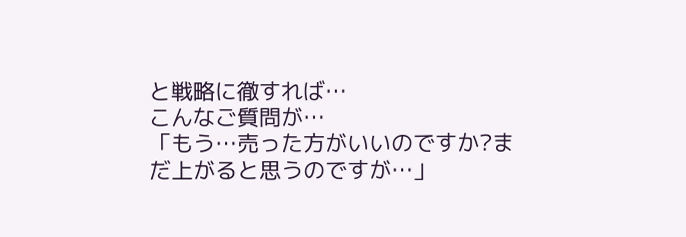と戦略に徹すれば…
こんなご質問が…
「もう…売った方がいいのですか?まだ上がると思うのですが…」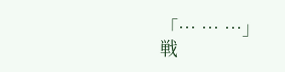「… … …」
戦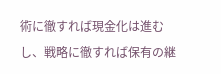術に徹すれば現金化は進むし、戦略に徹すれば保有の継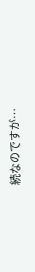続なのですが…